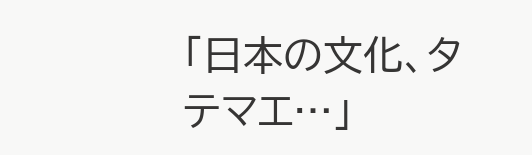「日本の文化、タテマエ…」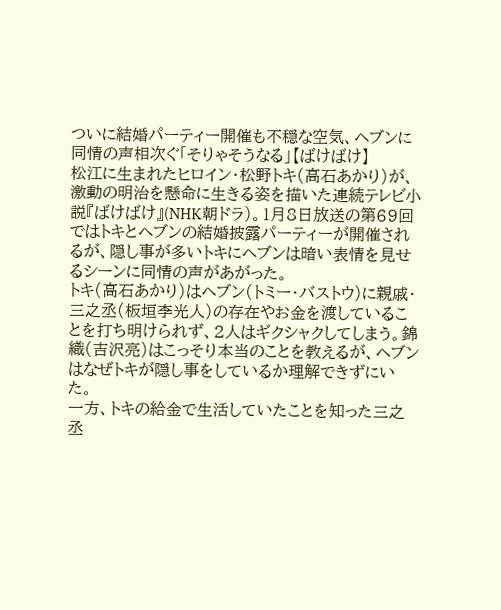ついに結婚パーティー開催も不穏な空気、ヘブンに同情の声相次ぐ「そりゃそうなる」【ばけばけ】
松江に生まれたヒロイン・松野トキ(高石あかり)が、激動の明治を懸命に生きる姿を描いた連続テレビ小説『ばけばけ』(NHK朝ドラ)。1月8日放送の第69回ではトキとヘブンの結婚披露パーティーが開催されるが、隠し事が多いトキにヘブンは暗い表情を見せるシーンに同情の声があがった。
トキ(高石あかり)はヘブン(トミー・バストウ)に親戚・三之丞(板垣李光人)の存在やお金を渡していることを打ち明けられず、2人はギクシャクしてしまう。錦織(吉沢亮)はこっそり本当のことを教えるが、ヘブンはなぜトキが隠し事をしているか理解できずにいた。
一方、トキの給金で生活していたことを知った三之丞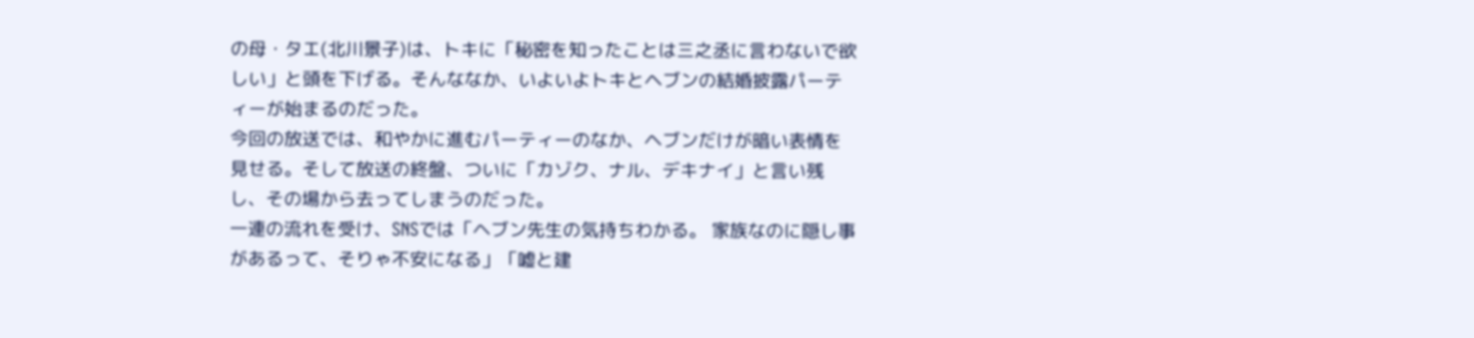の母・タエ(北川景子)は、トキに「秘密を知ったことは三之丞に言わないで欲しい」と頭を下げる。そんななか、いよいよトキとヘブンの結婚披露パーティーが始まるのだった。
今回の放送では、和やかに進むパーティーのなか、ヘブンだけが暗い表情を見せる。そして放送の終盤、ついに「カゾク、ナル、デキナイ」と言い残し、その場から去ってしまうのだった。
一連の流れを受け、SNSでは「ヘブン先生の気持ちわかる。 家族なのに隠し事があるって、そりゃ不安になる」「嘘と建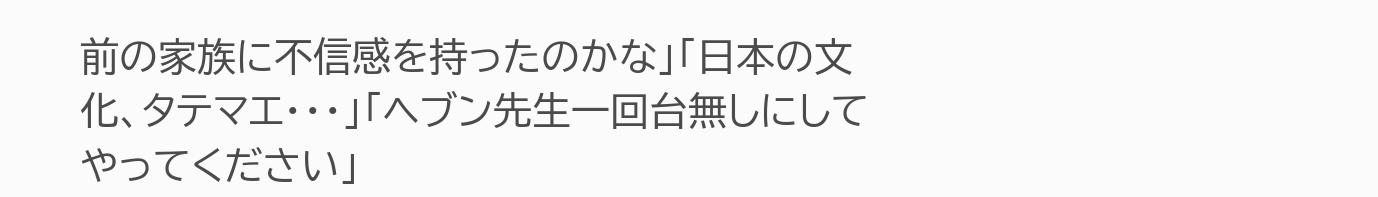前の家族に不信感を持ったのかな」「日本の文化、タテマエ・・・」「ヘブン先生一回台無しにしてやってください」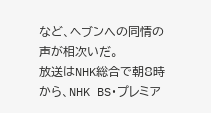など、ヘブンへの同情の声が相次いだ。
放送はNHK総合で朝8時から、NHK BS・プレミア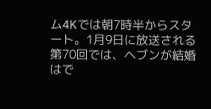ム4Kでは朝7時半からスタート。1月9日に放送される第70回では、ヘブンが結婚はで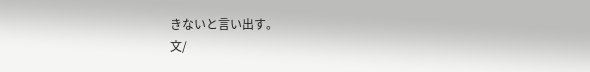きないと言い出す。
文/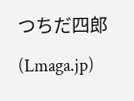つちだ四郎
(Lmaga.jp)